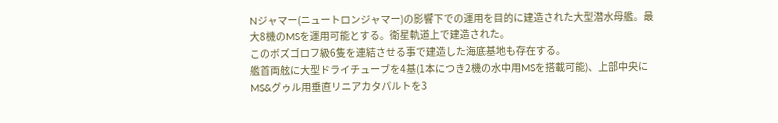Nジャマー(ニュートロンジャマー)の影響下での運用を目的に建造された大型潜水母艦。最大8機のMSを運用可能とする。衛星軌道上で建造された。
このボズゴロフ級6隻を連結させる事で建造した海底基地も存在する。
艦首両舷に大型ドライチューブを4基(1本につき2機の水中用MSを搭載可能)、上部中央にMS&グゥル用垂直リニアカタパルトを3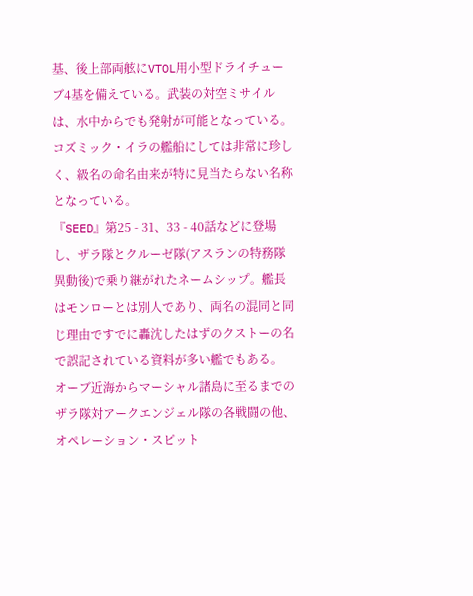基、後上部両舷にVTOL用小型ドライチューブ4基を備えている。武装の対空ミサイルは、水中からでも発射が可能となっている。
コズミック・イラの艦船にしては非常に珍しく、級名の命名由来が特に見当たらない名称となっている。
『SEED』第25 - 31、33 - 40話などに登場し、ザラ隊とクルーゼ隊(アスランの特務隊異動後)で乗り継がれたネームシップ。艦長はモンローとは別人であり、両名の混同と同じ理由ですでに轟沈したはずのクストーの名で誤記されている資料が多い艦でもある。
オーブ近海からマーシャル諸島に至るまでのザラ隊対アークエンジェル隊の各戦闘の他、オペレーション・スピット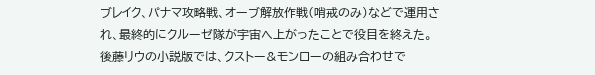ブレイク、パナマ攻略戦、オーブ解放作戦(哨戒のみ)などで運用され、最終的にクルーゼ隊が宇宙へ上がったことで役目を終えた。
後藤リウの小説版では、クストー&モンローの組み合わせで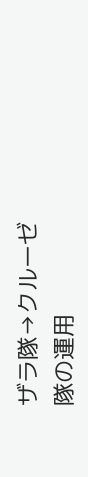ザラ隊→クルーゼ隊の運用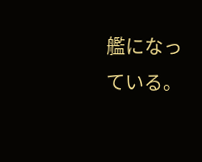艦になっている。